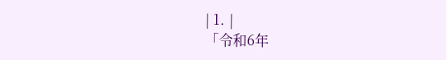| 1. |
「令和6年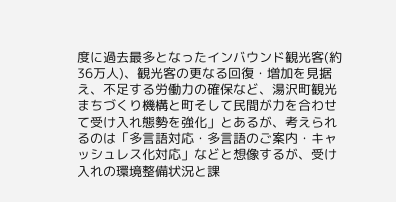度に過去最多となったインバウンド観光客(約36万人)、観光客の更なる回復・増加を見据え、不足する労働力の確保など、湯沢町観光まちづくり機構と町そして民間が力を合わせて受け入れ態勢を強化」とあるが、考えられるのは「多言語対応・多言語のご案内・キャッシュレス化対応」などと想像するが、受け入れの環境整備状況と課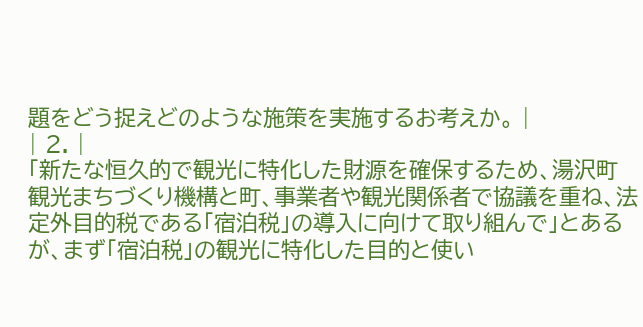題をどう捉えどのような施策を実施するお考えか。 |
| 2. |
「新たな恒久的で観光に特化した財源を確保するため、湯沢町観光まちづくり機構と町、事業者や観光関係者で協議を重ね、法定外目的税である「宿泊税」の導入に向けて取り組んで」とあるが、まず「宿泊税」の観光に特化した目的と使い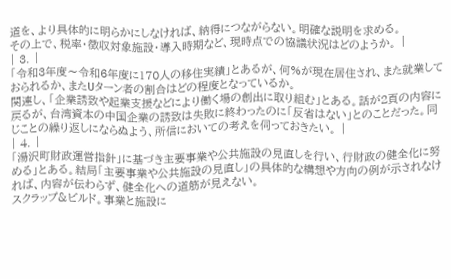道を、より具体的に明らかにしなければ、納得につながらない。明確な説明を求める。
その上で、税率・徴収対象施設・導入時期など、現時点での協議状況はどのようか。 |
| 3. |
「令和3年度〜令和6年度に170人の移住実績」とあるが、何%が現在居住され、また就業しておられるか、またUターン者の割合はどの程度となっているか。
関連し、「企業誘致や起業支援などにより働く場の創出に取り組む」とある。話が2頁の内容に戻るが、台湾資本の中国企業の誘致は失敗に終わったのに「反省はない」とのことだった。同じことの繰り返しにならぬよう、所信においての考えを伺っておきたい。 |
| 4. |
「湯沢町財政運営指針」に基づき主要事業や公共施設の見直しを行い、行財政の健全化に努める」とある。結局「主要事業や公共施設の見直し」の具体的な構想や方向の例が示されなければ、内容が伝わらず、健全化への道筋が見えない。
スクラップ&ビルド。事業と施設に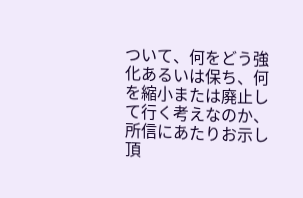ついて、何をどう強化あるいは保ち、何を縮小または廃止して行く考えなのか、所信にあたりお示し頂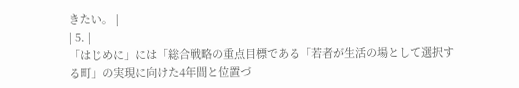きたい。 |
| 5. |
「はじめに」には「総合戦略の重点目標である「若者が生活の場として選択する町」の実現に向けた4年間と位置づ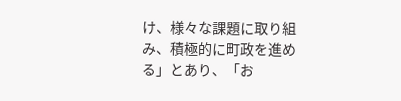け、様々な課題に取り組み、積極的に町政を進める」とあり、「お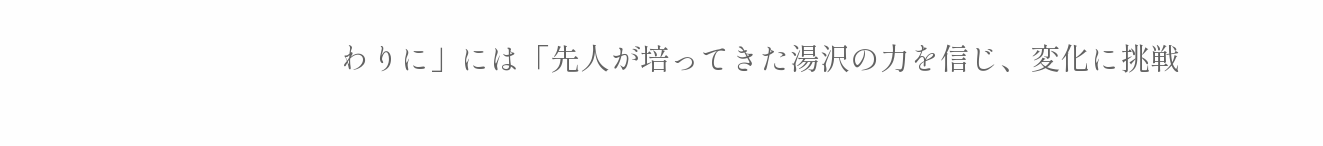わりに」には「先人が培ってきた湯沢の力を信じ、変化に挑戦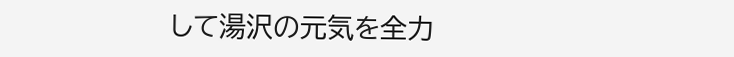して湯沢の元気を全力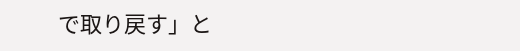で取り戻す」と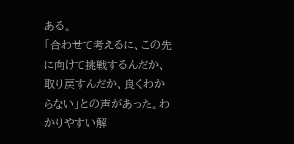ある。
「合わせて考えるに、この先に向けて挑戦するんだか、取り戻すんだか、良くわからない」との声があった。わかりやすい解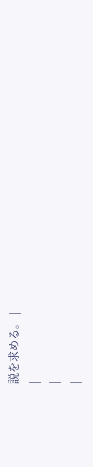説を求める。 |
|
|
|